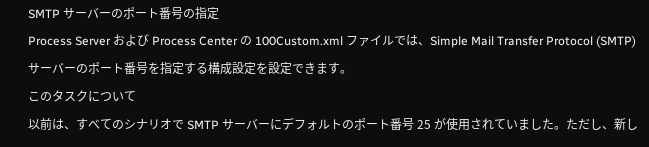SMTP サーバーのポート番号の指定
Process Server および Process Center の 100Custom.xml ファイルでは、Simple Mail Transfer Protocol (SMTP) サーバーのポート番号を指定する構成設定を設定できます。
このタスクについて
以前は、すべてのシナリオで SMTP サーバーにデフォルトのポート番号 25 が使用されていました。ただし、新し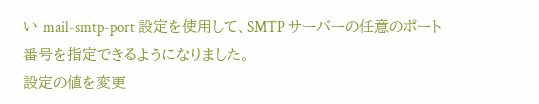い mail-smtp-port 設定を使用して、SMTP サーバーの任意のポート番号を指定できるようになりました。
設定の値を変更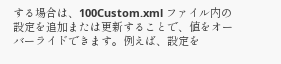する場合は、100Custom.xml ファイル内の設定を追加または更新することで、値をオーバーライドできます。例えば、設定を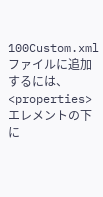100Custom.xml ファイルに追加するには、<properties> エレメントの下に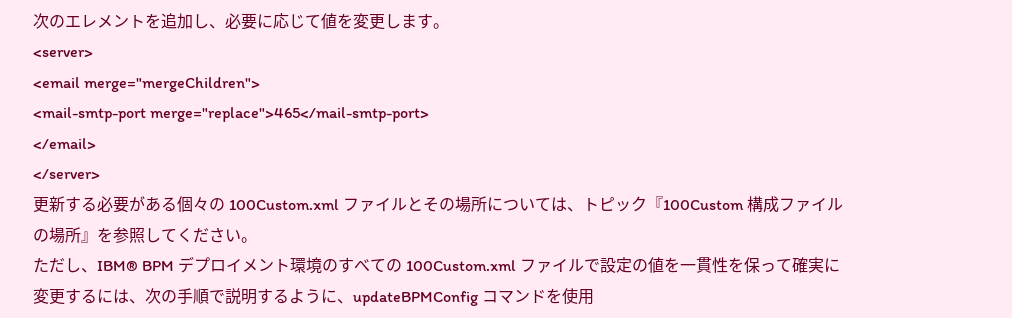次のエレメントを追加し、必要に応じて値を変更します。
<server>
<email merge="mergeChildren">
<mail-smtp-port merge="replace">465</mail-smtp-port>
</email>
</server>
更新する必要がある個々の 100Custom.xml ファイルとその場所については、トピック『100Custom 構成ファイルの場所』を参照してください。
ただし、IBM® BPM デプロイメント環境のすべての 100Custom.xml ファイルで設定の値を一貫性を保って確実に変更するには、次の手順で説明するように、updateBPMConfig コマンドを使用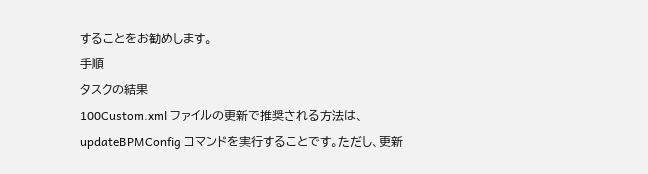することをお勧めします。
手順
タスクの結果
100Custom.xml ファイルの更新で推奨される方法は、updateBPMConfig コマンドを実行することです。ただし、更新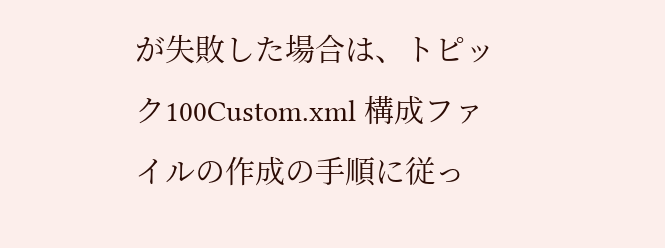が失敗した場合は、トピック100Custom.xml 構成ファイルの作成の手順に従っ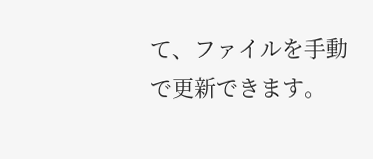て、ファイルを手動で更新できます。